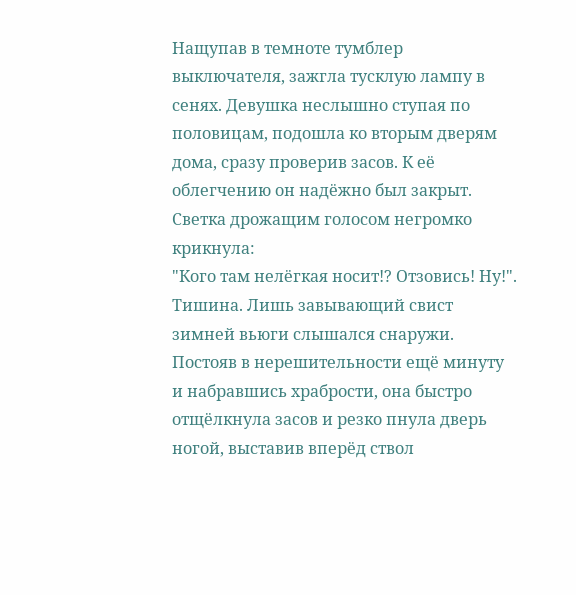Нащупав в темноте тумблер выключателя, зажгла тусклую лампу в сенях. Девушка неслышно ступая по половицам, подошла ко вторым дверям дома, сразу проверив засов. К её облегчению он надёжно был закрыт.
Светка дрожащим голосом негромко крикнула:
"Кого там нелёгкая носит!? Отзовись! Ну!".
Тишина. Лишь завывающий свист зимней вьюги слышался снаружи.
Постояв в нерешительности ещё минуту и набравшись храбрости, она быстро отщёлкнула засов и резко пнула дверь ногой, выставив вперёд ствол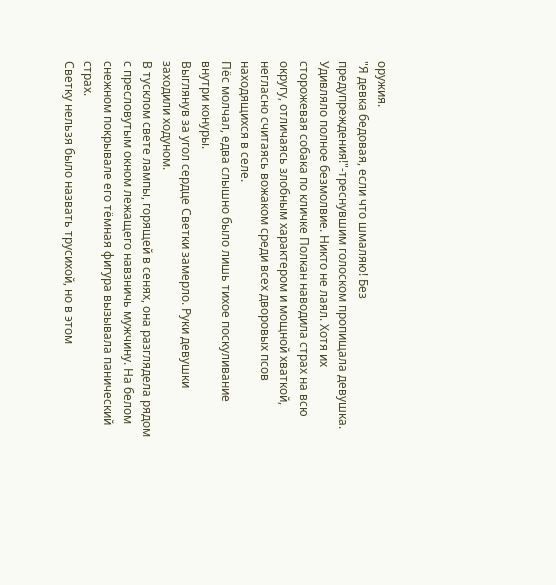оружия.
"Я девка бедовая, если что шмаляю! Без предупреждения!"-треснувшим голоском пропищала девушка.
Удивляло полное безмолвие. Никто не лаял. Хотя их сторожевая собака по кличке Полкан наводила страх на всю округу, отличаясь злобным характером и мощной хваткой, негласно считаясь вожаком среди всех дворовых псов находящихся в селе.
Пёс молчал, едва слышно было лишь тихое поскуливание внутри конуры.
Выглянув за угол сердце Светки замерло. Руки девушки заходили ходуном.
В тусклом свете лампы, горящей в сенях, она разглядела рядом с пресловутым окном лежащего навзничь мужчину. На белом снежном покрывале его тёмная фигура вызывала панический страх.
Светку нельзя было назвать трусихой, но в этом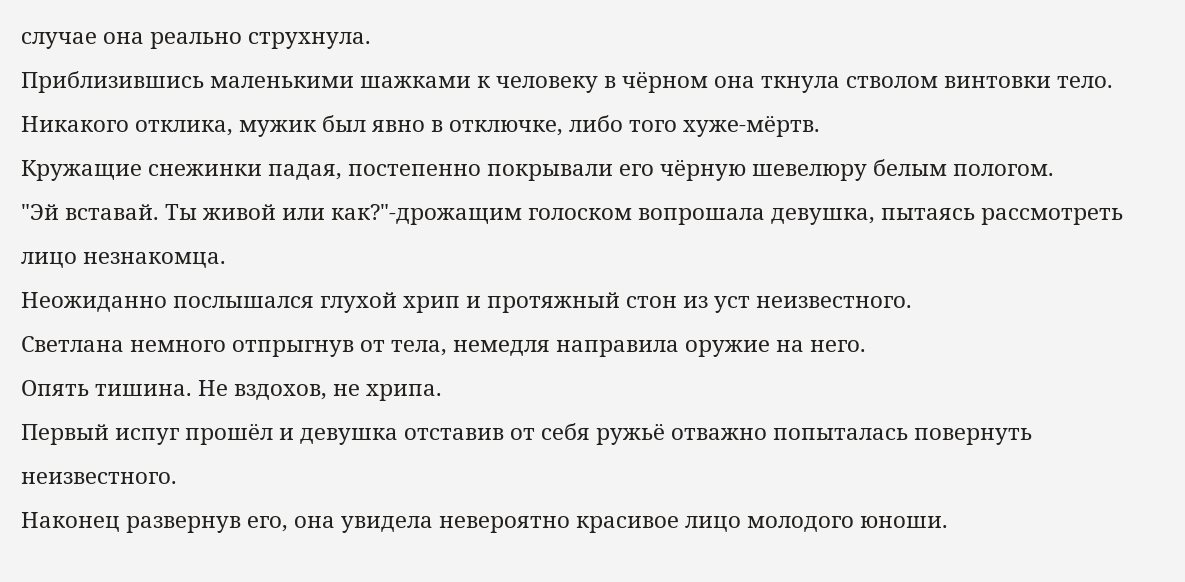случае она реально струхнула.
Приблизившись маленькими шажками к человеку в чёрном она ткнула стволом винтовки тело.
Никакого отклика, мужик был явно в отключке, либо того хуже-мёртв.
Кружащие снежинки падая, постепенно покрывали его чёрную шевелюру белым пологом.
"Эй вставай. Ты живой или как?"-дрожащим голоском вопрошала девушка, пытаясь рассмотреть лицо незнакомца.
Неожиданно послышался глухой хрип и протяжный стон из уст неизвестного.
Светлана немного отпрыгнув от тела, немедля направила оружие на него.
Опять тишина. Не вздохов, не хрипа.
Первый испуг прошёл и девушка отставив от себя ружьё отважно попыталась повернуть неизвестного.
Наконец развернув его, она увидела невероятно красивое лицо молодого юноши.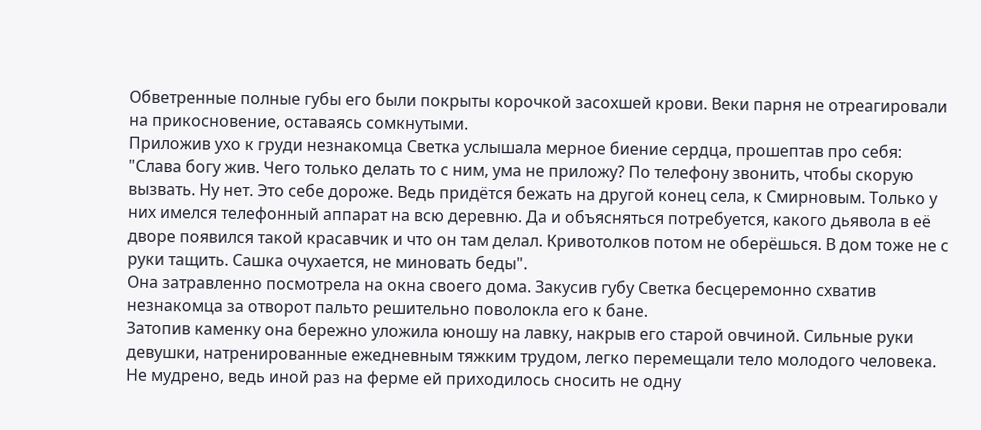Обветренные полные губы его были покрыты корочкой засохшей крови. Веки парня не отреагировали на прикосновение, оставаясь сомкнутыми.
Приложив ухо к груди незнакомца Светка услышала мерное биение сердца, прошептав про себя:
"Слава богу жив. Чего только делать то с ним, ума не приложу? По телефону звонить, чтобы скорую вызвать. Ну нет. Это себе дороже. Ведь придётся бежать на другой конец села, к Смирновым. Только у них имелся телефонный аппарат на всю деревню. Да и объясняться потребуется, какого дьявола в её дворе появился такой красавчик и что он там делал. Кривотолков потом не оберёшься. В дом тоже не с руки тащить. Сашка очухается, не миновать беды".
Она затравленно посмотрела на окна своего дома. Закусив губу Светка бесцеремонно схватив незнакомца за отворот пальто решительно поволокла его к бане.
Затопив каменку она бережно уложила юношу на лавку, накрыв его старой овчиной. Сильные руки девушки, натренированные ежедневным тяжким трудом, легко перемещали тело молодого человека. Не мудрено, ведь иной раз на ферме ей приходилось сносить не одну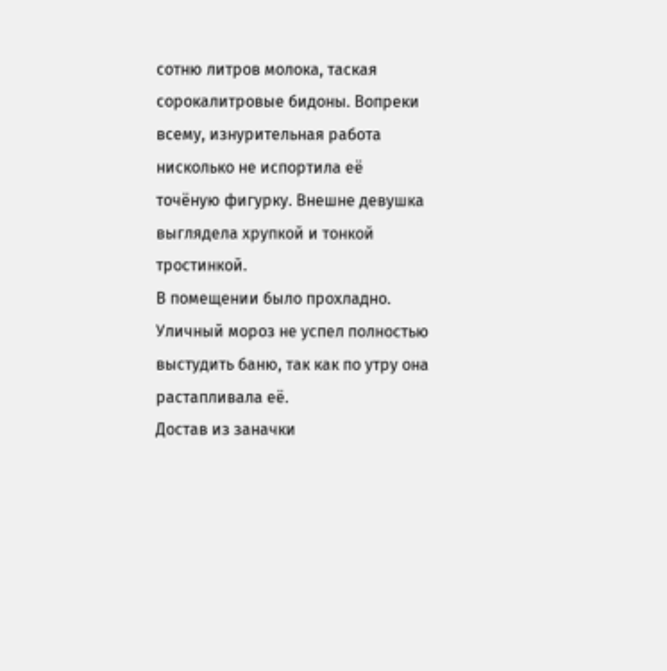сотню литров молока, таская сорокалитровые бидоны. Вопреки всему, изнурительная работа нисколько не испортила её точёную фигурку. Внешне девушка выглядела хрупкой и тонкой тростинкой.
В помещении было прохладно. Уличный мороз не успел полностью выстудить баню, так как по утру она растапливала её.
Достав из заначки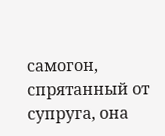самогон, спрятанный от супруга, она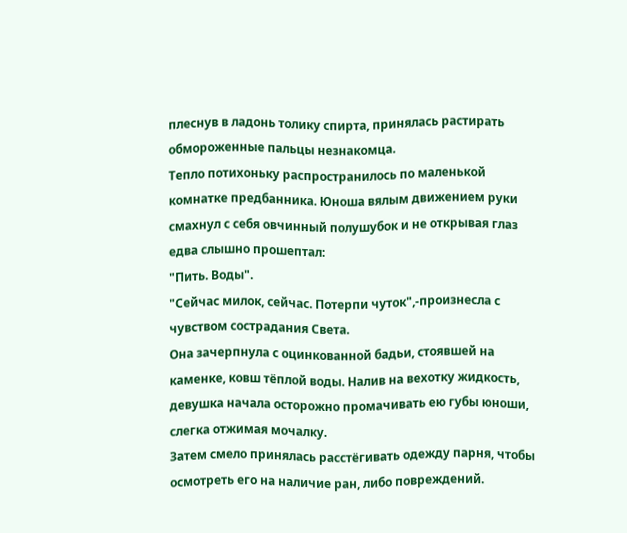плеснув в ладонь толику спирта, принялась растирать обмороженные пальцы незнакомца.
Тепло потихоньку распространилось по маленькой комнатке предбанника. Юноша вялым движением руки смахнул с себя овчинный полушубок и не открывая глаз едва слышно прошептал:
"Пить. Воды".
"Сейчас милок, сейчас. Потерпи чуток",-произнесла с чувством сострадания Света.
Она зачерпнула с оцинкованной бадьи, стоявшей на каменке, ковш тёплой воды. Налив на вехотку жидкость, девушка начала осторожно промачивать ею губы юноши, слегка отжимая мочалку.
Затем смело принялась расстёгивать одежду парня, чтобы осмотреть его на наличие ран, либо повреждений.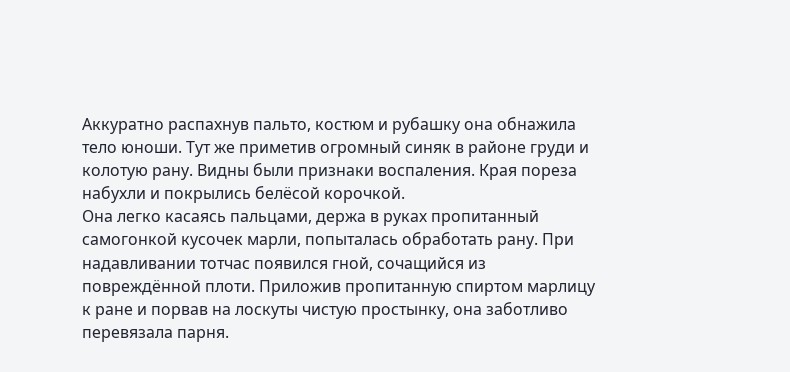Аккуратно распахнув пальто, костюм и рубашку она обнажила тело юноши. Тут же приметив огромный синяк в районе груди и колотую рану. Видны были признаки воспаления. Края пореза набухли и покрылись белёсой корочкой.
Она легко касаясь пальцами, держа в руках пропитанный самогонкой кусочек марли, попыталась обработать рану. При надавливании тотчас появился гной, сочащийся из повреждённой плоти. Приложив пропитанную спиртом марлицу к ране и порвав на лоскуты чистую простынку, она заботливо перевязала парня.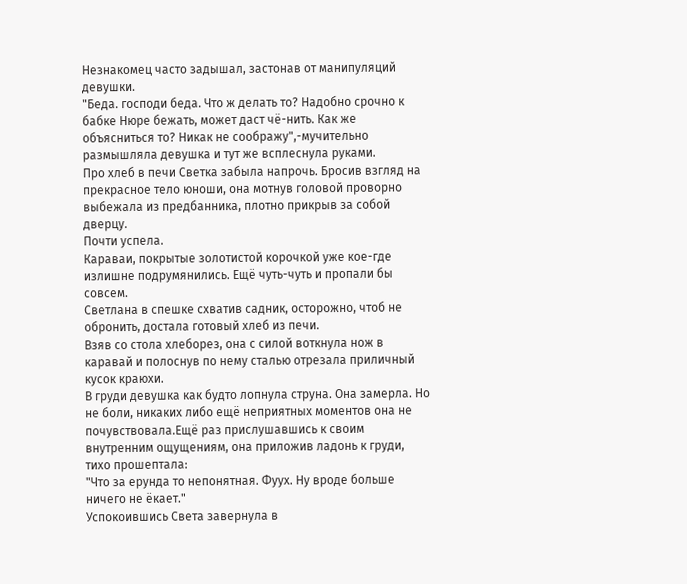Незнакомец часто задышал, застонав от манипуляций девушки.
"Беда. господи беда. Что ж делать то? Надобно срочно к бабке Нюре бежать, может даст чё-нить. Как же объясниться то? Никак не соображу",-мучительно размышляла девушка и тут же всплеснула руками.
Про хлеб в печи Светка забыла напрочь. Бросив взгляд на прекрасное тело юноши, она мотнув головой проворно выбежала из предбанника, плотно прикрыв за собой дверцу.
Почти успела.
Караваи, покрытые золотистой корочкой уже кое-где излишне подрумянились. Ещё чуть-чуть и пропали бы совсем.
Светлана в спешке схватив садник, осторожно, чтоб не обронить, достала готовый хлеб из печи.
Взяв со стола хлеборез, она с силой воткнула нож в каравай и полоснув по нему сталью отрезала приличный кусок краюхи.
В груди девушка как будто лопнула струна. Она замерла. Но не боли, никаких либо ещё неприятных моментов она не почувствовала.Ещё раз прислушавшись к своим внутренним ощущениям, она приложив ладонь к груди, тихо прошептала:
"Что за ерунда то непонятная. Фуух. Ну вроде больше ничего не ёкает."
Успокоившись Света завернула в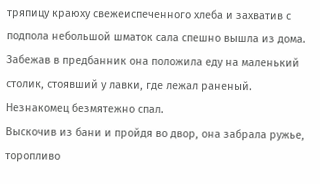тряпицу краюху свежеиспеченного хлеба и захватив с подпола небольшой шматок сала спешно вышла из дома. Забежав в предбанник она положила еду на маленький столик, стоявший у лавки, где лежал раненый. Незнакомец безмятежно спал.
Выскочив из бани и пройдя во двор, она забрала ружье, торопливо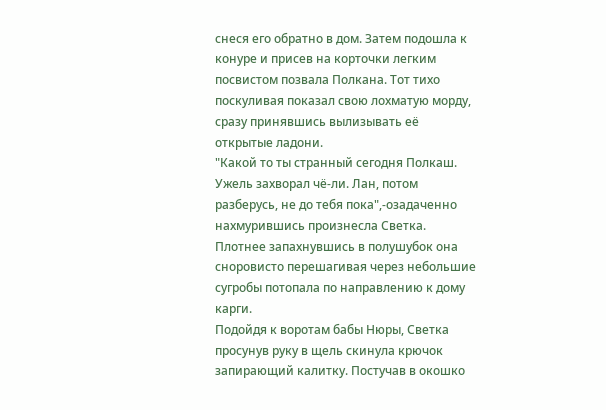снеся его обратно в дом. Затем подошла к конуре и присев на корточки легким посвистом позвала Полкана. Тот тихо поскуливая показал свою лохматую морду, сразу принявшись вылизывать её открытые ладони.
"Какой то ты странный сегодня Полкаш. Ужель захворал чё-ли. Лан, потом разберусь, не до тебя пока",-озадаченно нахмурившись произнесла Светка.
Плотнее запахнувшись в полушубок она сноровисто перешагивая через небольшие сугробы потопала по направлению к дому карги.
Подойдя к воротам бабы Нюры, Светка просунув руку в щель скинула крючок запирающий калитку. Постучав в окошко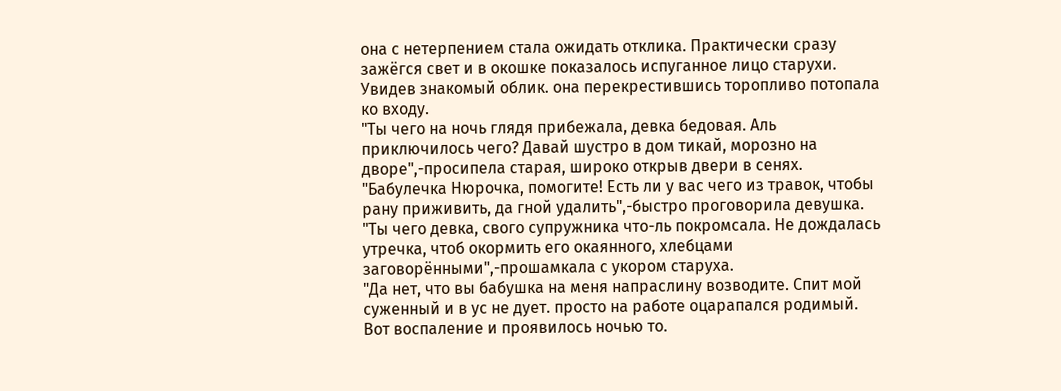она с нетерпением стала ожидать отклика. Практически сразу зажёгся свет и в окошке показалось испуганное лицо старухи. Увидев знакомый облик. она перекрестившись торопливо потопала ко входу.
"Ты чего на ночь глядя прибежала, девка бедовая. Аль приключилось чего? Давай шустро в дом тикай, морозно на дворе",-просипела старая, широко открыв двери в сенях.
"Бабулечка Нюрочка, помогите! Есть ли у вас чего из травок, чтобы рану приживить, да гной удалить",-быстро проговорила девушка.
"Ты чего девка, свого супружника что-ль покромсала. Не дождалась утречка, чтоб окормить его окаянного, хлебцами заговорёнными",-прошамкала с укором старуха.
"Да нет, что вы бабушка на меня напраслину возводите. Спит мой суженный и в ус не дует. просто на работе оцарапался родимый. Вот воспаление и проявилось ночью то.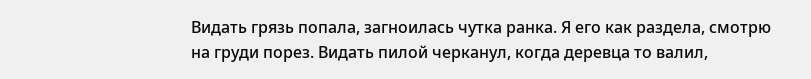Видать грязь попала, загноилась чутка ранка. Я его как раздела, смотрю на груди порез. Видать пилой черканул, когда деревца то валил,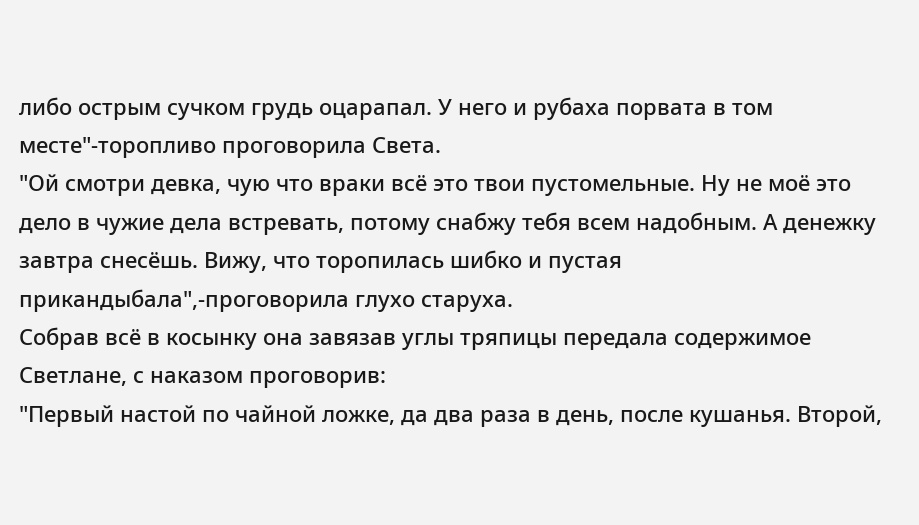либо острым сучком грудь оцарапал. У него и рубаха порвата в том месте"-торопливо проговорила Света.
"Ой смотри девка, чую что враки всё это твои пустомельные. Ну не моё это дело в чужие дела встревать, потому снабжу тебя всем надобным. А денежку завтра снесёшь. Вижу, что торопилась шибко и пустая прикандыбала",-проговорила глухо старуха.
Собрав всё в косынку она завязав углы тряпицы передала содержимое Светлане, с наказом проговорив:
"Первый настой по чайной ложке, да два раза в день, после кушанья. Второй,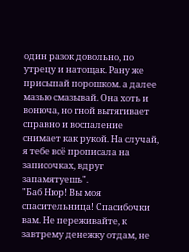один разок довольно, по утрецу и натощак. Рану же присыпай порошком. а далее мазью смазывай. Она хоть и вонюча, но гной вытягивает справно и воспаление снимает как рукой. На случай, я тебе всё прописала на записочках, вдруг запамятуешь".
"Баб Нюр! Вы моя спасительница! Спасибочки вам. Не переживайте, к завтрему денежку отдам, не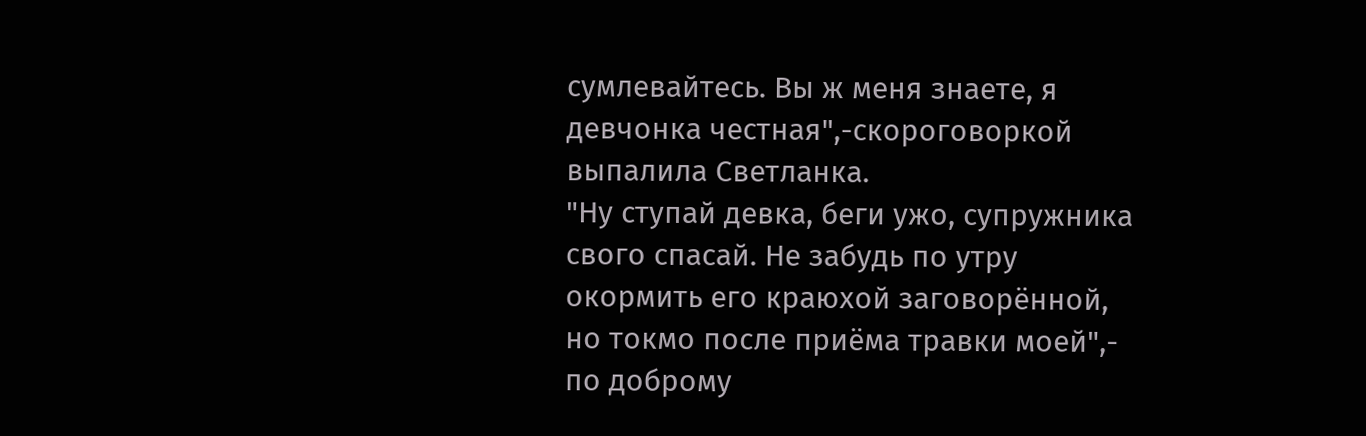сумлевайтесь. Вы ж меня знаете, я девчонка честная",-скороговоркой выпалила Светланка.
"Ну ступай девка, беги ужо, супружника свого спасай. Не забудь по утру окормить его краюхой заговорённой, но токмо после приёма травки моей",- по доброму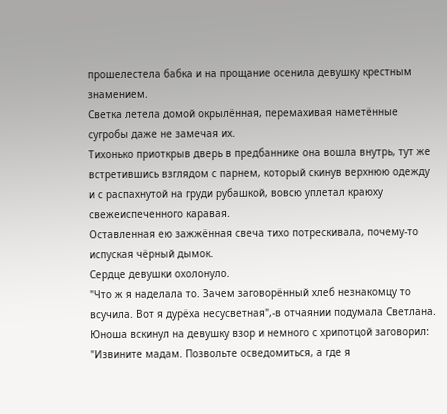прошелестела бабка и на прощание осенила девушку крестным знамением.
Светка летела домой окрылённая, перемахивая наметённые сугробы даже не замечая их.
Тихонько приоткрыв дверь в предбаннике она вошла внутрь, тут же встретившись взглядом с парнем, который скинув верхнюю одежду и с распахнутой на груди рубашкой, вовсю уплетал краюху свежеиспеченного каравая.
Оставленная ею зажжённая свеча тихо потрескивала, почему-то испуская чёрный дымок.
Сердце девушки охолонуло.
"Что ж я наделала то. Зачем заговорённый хлеб незнакомцу то всучила. Вот я дурёха несусветная",-в отчаянии подумала Светлана.
Юноша вскинул на девушку взор и немного с хрипотцой заговорил:
"Извините мадам. Позвольте осведомиться, а где я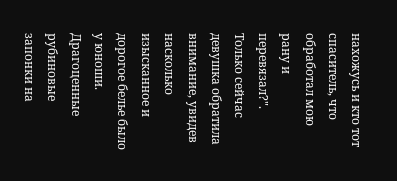нахожусь и кто тот спаситель, что обработал мою рану и перевязал?".
Только сейчас девушка обратила внимание, увидев насколько изысканное и дорогое белье было у юноши. Драгоценные рубиновые запонки на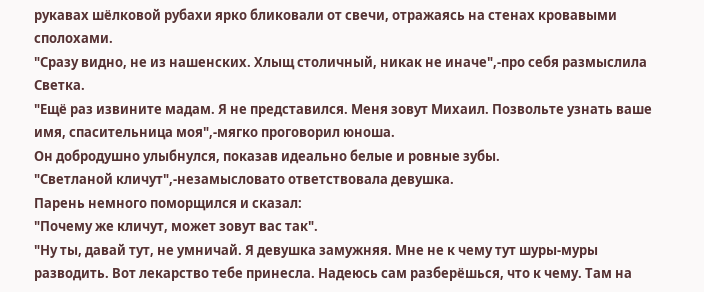рукавах шёлковой рубахи ярко бликовали от свечи, отражаясь на стенах кровавыми сполохами.
"Сразу видно, не из нашенских. Хлыщ столичный, никак не иначе",-про себя размыслила Светка.
"Ещё раз извините мадам. Я не представился. Меня зовут Михаил. Позвольте узнать ваше имя, спасительница моя",-мягко проговорил юноша.
Он добродушно улыбнулся, показав идеально белые и ровные зубы.
"Светланой кличут",-незамысловато ответствовала девушка.
Парень немного поморщился и сказал:
"Почему же кличут, может зовут вас так".
"Ну ты, давай тут, не умничай. Я девушка замужняя. Мне не к чему тут шуры-муры разводить. Вот лекарство тебе принесла. Надеюсь сам разберёшься, что к чему. Там на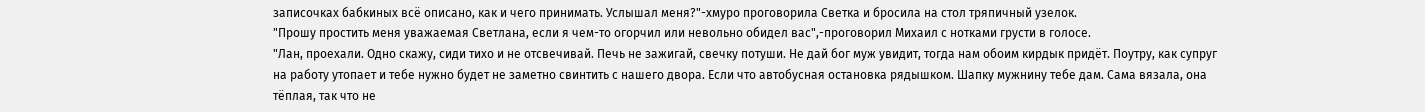записочках бабкиных всё описано, как и чего принимать. Услышал меня?"-хмуро проговорила Светка и бросила на стол тряпичный узелок.
"Прошу простить меня уважаемая Светлана, если я чем-то огорчил или невольно обидел вас",-проговорил Михаил с нотками грусти в голосе.
"Лан, проехали. Одно скажу, сиди тихо и не отсвечивай. Печь не зажигай, свечку потуши. Не дай бог муж увидит, тогда нам обоим кирдык придёт. Поутру, как супруг на работу утопает и тебе нужно будет не заметно свинтить с нашего двора. Если что автобусная остановка рядышком. Шапку мужнину тебе дам. Сама вязала, она тёплая, так что не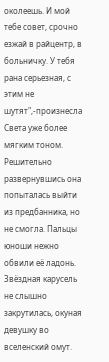околеешь. И мой тебе совет, срочно езжай в райцентр, в больничку. У тебя рана серьезная, с этим не шутят",-произнесла Света уже более мягким тоном.
Решительно развернувшись она попыталась выйти из предбанника, но не смогла. Пальцы юноши нежно обвили её ладонь.
Звёздная карусель не слышно закрутилась, окуная девушку во вселенский омут.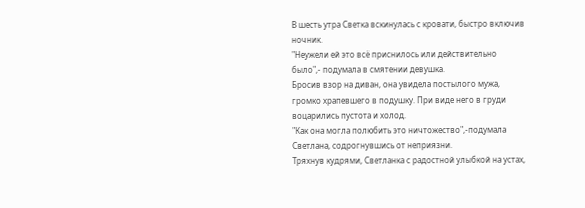В шесть утра Светка вскинулась с кровати, быстро включив ночник.
"Неужели ей это всё приснилось или действительно было",- подумала в смятении девушка.
Бросив взор на диван, она увидела постылого мужа, громко храпевшего в подушку. При виде него в груди воцарились пустота и холод.
"Как она могла полюбить это ничтожество",-подумала Светлана, содрогнувшись от неприязни.
Тряхнув кудрями, Светланка с радостной улыбкой на устах,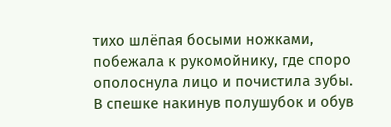тихо шлёпая босыми ножками, побежала к рукомойнику, где споро ополоснула лицо и почистила зубы.
В спешке накинув полушубок и обув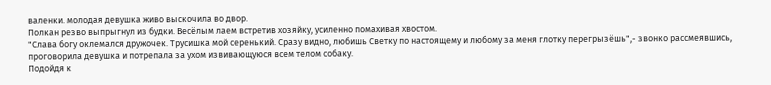валенки. молодая девушка живо выскочила во двор.
Полкан резво выпрыгнул из будки. Весёлым лаем встретив хозяйку, усиленно помахивая хвостом.
"Слава богу оклемался дружочек. Трусишка мой серенький. Сразу видно, любишь Светку по настоящему и любому за меня глотку перегрызёшь",- звонко рассмеявшись, проговорила девушка и потрепала за ухом извивающуюся всем телом собаку.
Подойдя к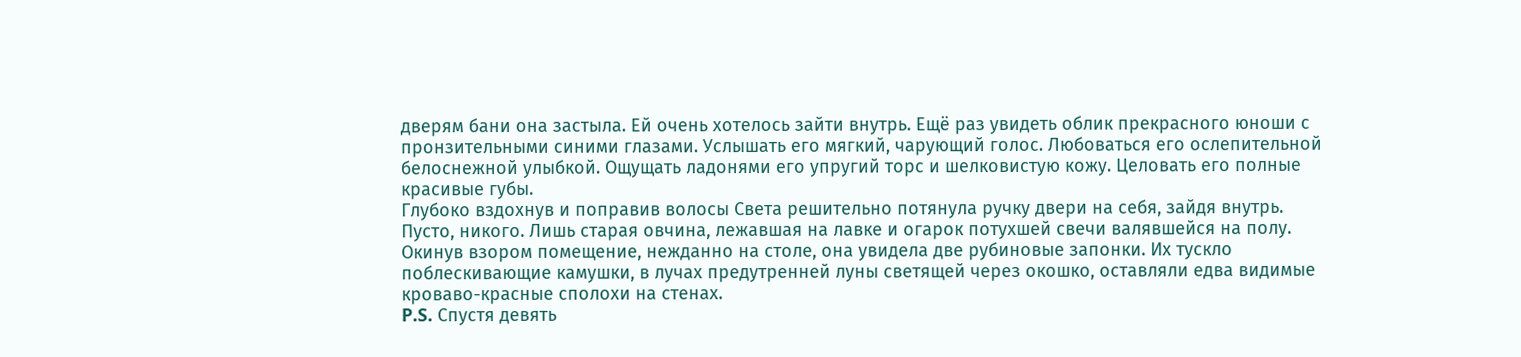дверям бани она застыла. Ей очень хотелось зайти внутрь. Ещё раз увидеть облик прекрасного юноши с пронзительными синими глазами. Услышать его мягкий, чарующий голос. Любоваться его ослепительной белоснежной улыбкой. Ощущать ладонями его упругий торс и шелковистую кожу. Целовать его полные красивые губы.
Глубоко вздохнув и поправив волосы Света решительно потянула ручку двери на себя, зайдя внутрь.
Пусто, никого. Лишь старая овчина, лежавшая на лавке и огарок потухшей свечи валявшейся на полу.
Окинув взором помещение, нежданно на столе, она увидела две рубиновые запонки. Их тускло поблескивающие камушки, в лучах предутренней луны светящей через окошко, оставляли едва видимые кроваво-красные сполохи на стенах.
P.S. Спустя девять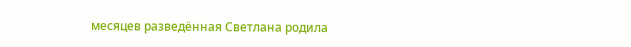месяцев разведённая Светлана родила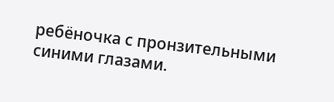ребёночка с пронзительными синими глазами.